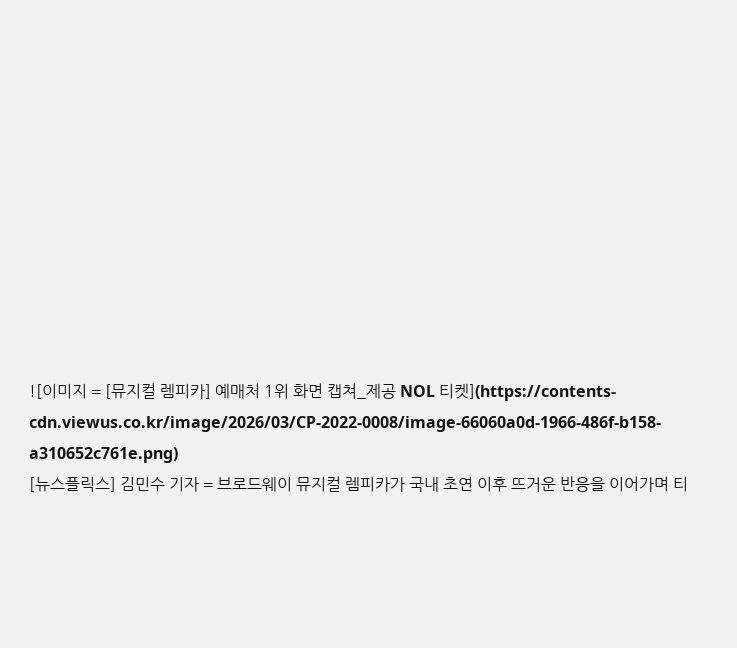![이미지 = [뮤지컬 렘피카] 예매처 1위 화면 캡쳐_제공 NOL 티켓](https://contents-cdn.viewus.co.kr/image/2026/03/CP-2022-0008/image-66060a0d-1966-486f-b158-a310652c761e.png)
[뉴스플릭스] 김민수 기자 = 브로드웨이 뮤지컬 렘피카가 국내 초연 이후 뜨거운 반응을 이어가며 티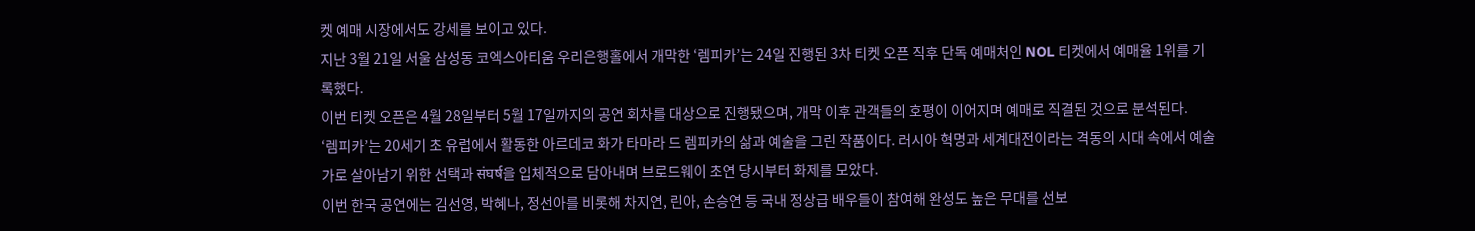켓 예매 시장에서도 강세를 보이고 있다.
지난 3월 21일 서울 삼성동 코엑스아티움 우리은행홀에서 개막한 ‘렘피카’는 24일 진행된 3차 티켓 오픈 직후 단독 예매처인 NOL 티켓에서 예매율 1위를 기록했다.
이번 티켓 오픈은 4월 28일부터 5월 17일까지의 공연 회차를 대상으로 진행됐으며, 개막 이후 관객들의 호평이 이어지며 예매로 직결된 것으로 분석된다.
‘렘피카’는 20세기 초 유럽에서 활동한 아르데코 화가 타마라 드 렘피카의 삶과 예술을 그린 작품이다. 러시아 혁명과 세계대전이라는 격동의 시대 속에서 예술가로 살아남기 위한 선택과 संघर्ष을 입체적으로 담아내며 브로드웨이 초연 당시부터 화제를 모았다.
이번 한국 공연에는 김선영, 박혜나, 정선아를 비롯해 차지연, 린아, 손승연 등 국내 정상급 배우들이 참여해 완성도 높은 무대를 선보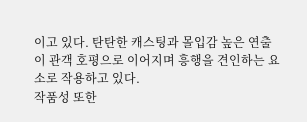이고 있다. 탄탄한 캐스팅과 몰입감 높은 연출이 관객 호평으로 이어지며 흥행을 견인하는 요소로 작용하고 있다.
작품성 또한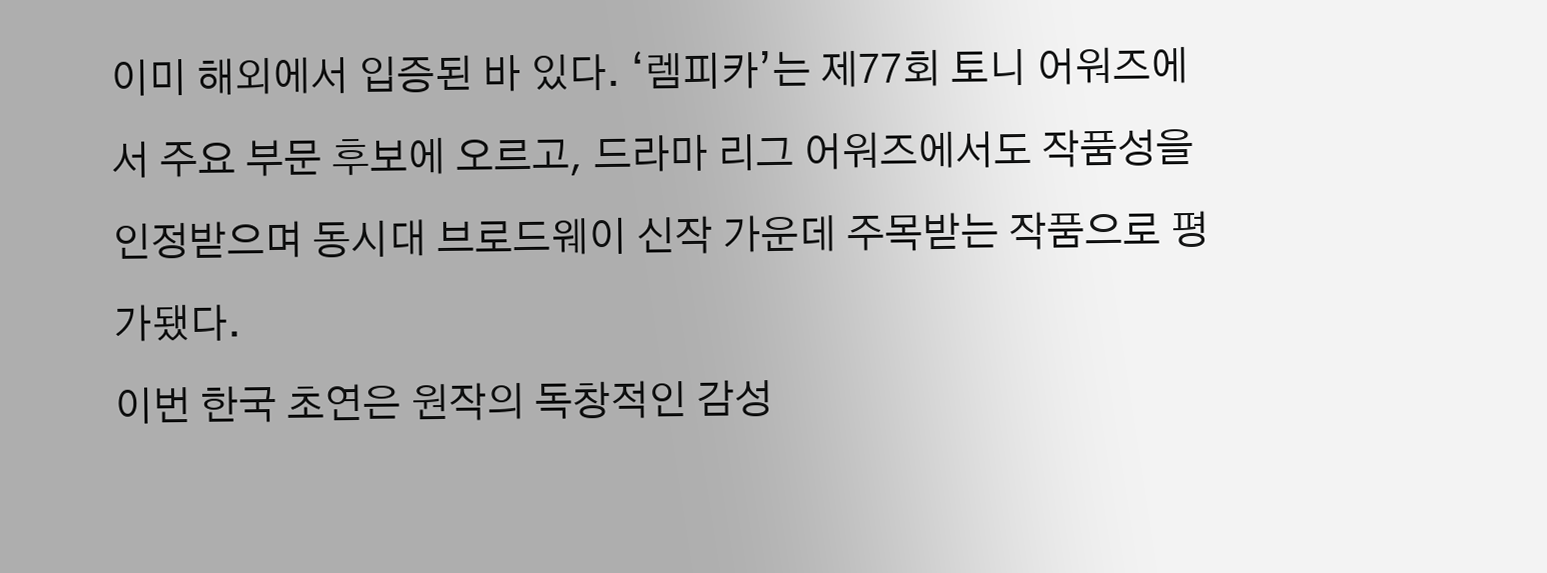이미 해외에서 입증된 바 있다. ‘렘피카’는 제77회 토니 어워즈에서 주요 부문 후보에 오르고, 드라마 리그 어워즈에서도 작품성을 인정받으며 동시대 브로드웨이 신작 가운데 주목받는 작품으로 평가됐다.
이번 한국 초연은 원작의 독창적인 감성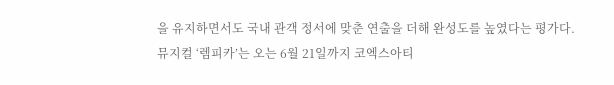을 유지하면서도 국내 관객 정서에 맞춘 연출을 더해 완성도를 높였다는 평가다.
뮤지컬 ‘렘피카’는 오는 6월 21일까지 코엑스아티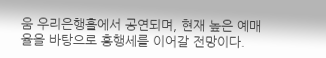움 우리은행홀에서 공연되며, 현재 높은 예매율을 바탕으로 흥행세를 이어갈 전망이다.